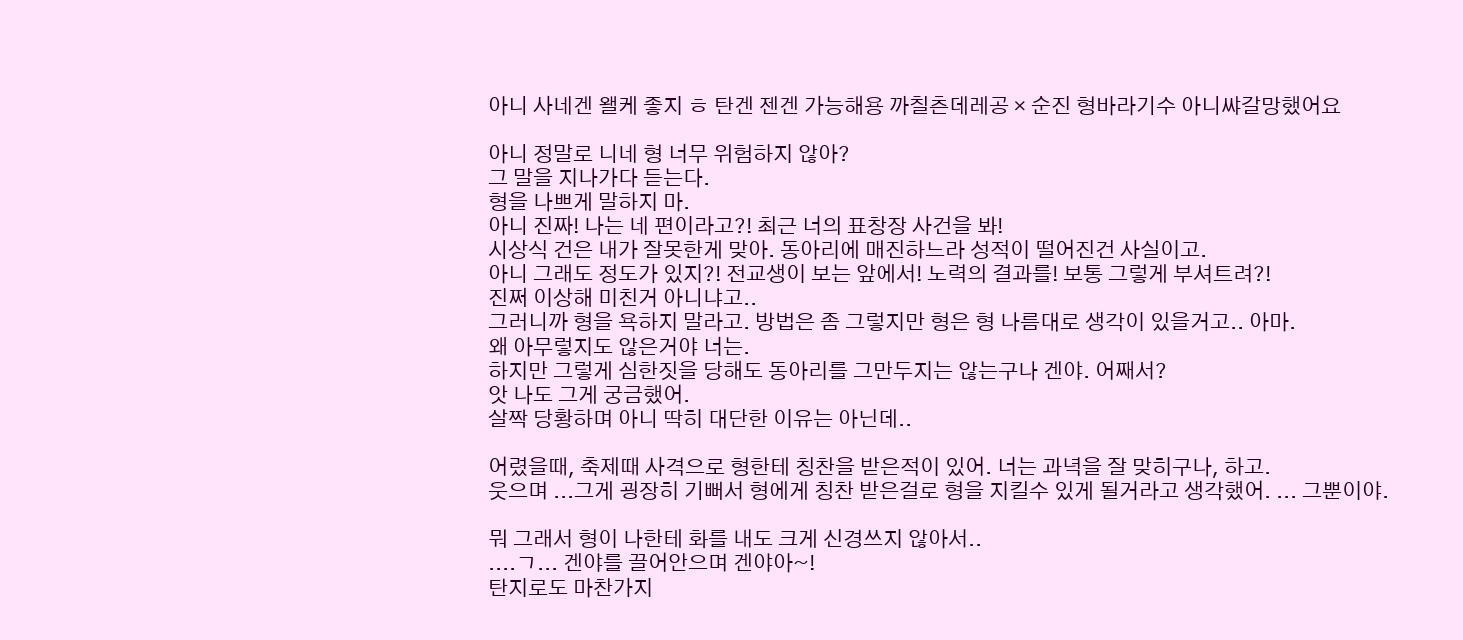아니 사네겐 왤케 좋지 ㅎ 탄겐 젠겐 가능해용 까칠츤데레공 × 순진 형바라기수 아니쌰갈망했어요

아니 정말로 니네 형 너무 위험하지 않아?
그 말을 지나가다 듣는다.
형을 나쁘게 말하지 마.
아니 진짜! 나는 네 편이라고?! 최근 너의 표창장 사건을 봐!
시상식 건은 내가 잘못한게 맞아. 동아리에 매진하느라 성적이 떨어진건 사실이고.
아니 그래도 정도가 있지?! 전교생이 보는 앞에서! 노력의 결과를! 보통 그렇게 부셔트려?!
진쩌 이상해 미친거 아니냐고..
그러니까 형을 욕하지 말라고. 방법은 좀 그렇지만 형은 형 나름대로 생각이 있을거고.. 아마.
왜 아무렇지도 않은거야 너는.
하지만 그렇게 심한짓을 당해도 동아리를 그만두지는 않는구나 겐야. 어째서?
앗 나도 그게 궁금했어.
살짝 당황하며 아니 딱히 대단한 이유는 아닌데..

어렸을때, 축제때 사격으로 형한테 칭찬을 받은적이 있어. 너는 과녁을 잘 맞히구나, 하고.
웃으며 ...그게 굉장히 기뻐서 형에게 칭찬 받은걸로 형을 지킬수 있게 될거라고 생각했어. ... 그뿐이야.

뭐 그래서 형이 나한테 화를 내도 크게 신경쓰지 않아서..
....ㄱ... 겐야를 끌어안으며 겐야아~!
탄지로도 마찬가지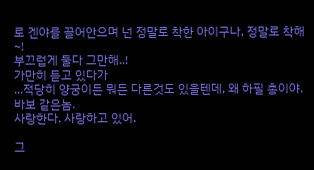로 겐야를 끌어안으며 넌 정말로 착한 아이구나, 정말로 착해~!
부끄럽게 둘다 그만해..!
가만히 듣고 있다가
...적당히 양궁이든 뭐든 다른것도 있을텐데, 왜 하필 총이야. 바보 같은놈.
사랑한다. 사랑하고 있어.

그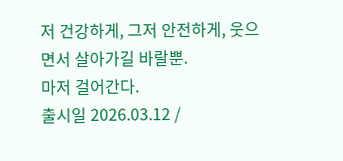저 건강하게, 그저 안전하게, 웃으면서 살아가길 바랄뿐.
마저 걸어간다.
출시일 2026.03.12 /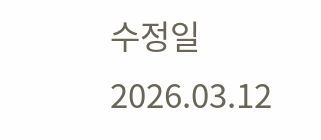수정일 2026.03.12